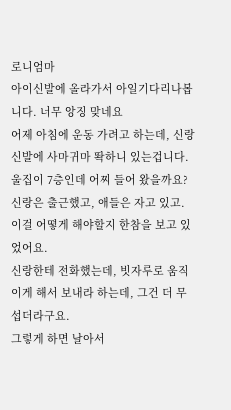로니엄마
아이신발에 올라가서 아일기다리나봅니다. 너무 앙징 맞네요
어제 아침에 운동 가려고 하는데, 신랑신발에 사마귀마 똭하니 있는겁니다.울집이 7층인데 어찌 들어 왔을까요?
신랑은 출근했고, 애들은 자고 있고. 이걸 어떻게 해야할지 한참을 보고 있었어요.
신랑한테 전화했는데, 빗자루로 움직이게 해서 보내라 하는데, 그건 더 무섭더라구요.
그렇게 하면 날아서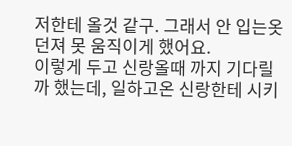저한테 올것 같구. 그래서 안 입는옷 던져 못 움직이게 했어요.
이렇게 두고 신랑올때 까지 기다릴까 했는데, 일하고온 신랑한테 시키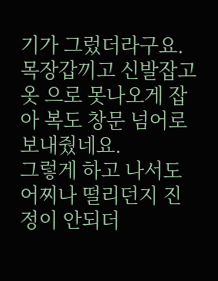기가 그렀더라구요.
목장갑끼고 신발잡고 옷 으로 못나오게 잡아 복도 창문 넘어로 보내줬네요.
그렇게 하고 나서도 어찌나 떨리던지 진정이 안되더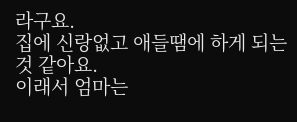라구요.
집에 신랑없고 애들땜에 하게 되는것 같아요.
이래서 엄마는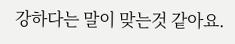강하다는 말이 맞는것 같아요.